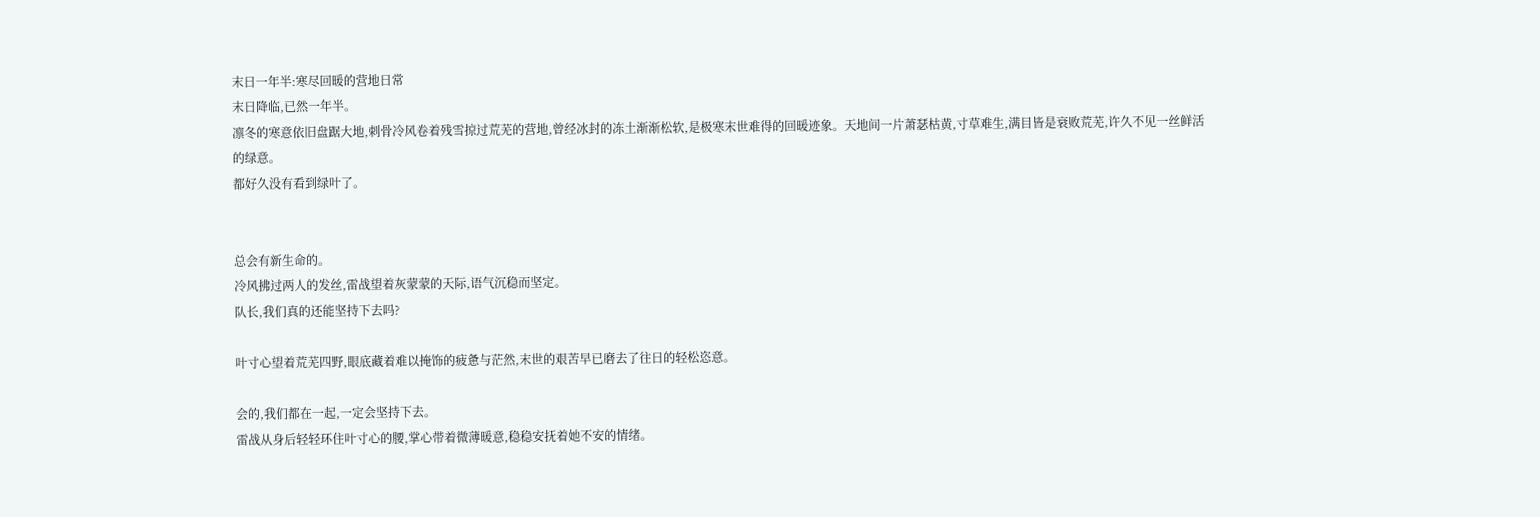末日一年半:寒尽回暖的营地日常
末日降临,已然一年半。
凛冬的寒意依旧盘踞大地,刺骨冷风卷着残雪掠过荒芜的营地,曾经冰封的冻土渐渐松软,是极寒末世难得的回暖迹象。天地间一片萧瑟枯黄,寸草难生,满目皆是衰败荒芜,许久不见一丝鲜活的绿意。
都好久没有看到绿叶了。


总会有新生命的。
冷风拂过两人的发丝,雷战望着灰蒙蒙的天际,语气沉稳而坚定。
队长,我们真的还能坚持下去吗?

叶寸心望着荒芜四野,眼底藏着难以掩饰的疲惫与茫然,末世的艰苦早已磨去了往日的轻松恣意。

会的,我们都在一起,一定会坚持下去。
雷战从身后轻轻环住叶寸心的腰,掌心带着微薄暖意,稳稳安抚着她不安的情绪。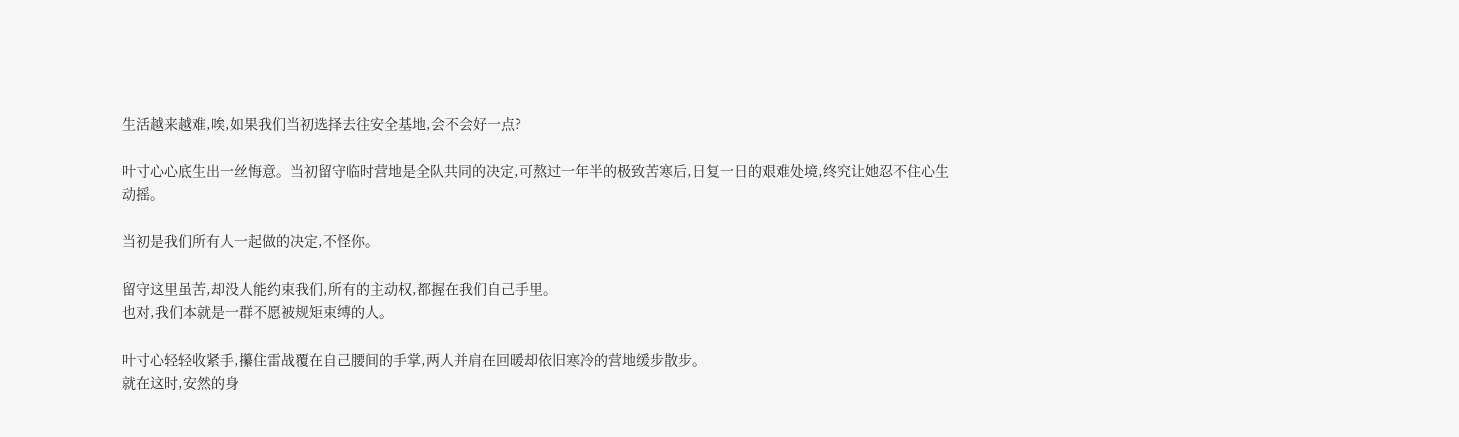生活越来越难,唉,如果我们当初选择去往安全基地,会不会好一点?

叶寸心心底生出一丝悔意。当初留守临时营地是全队共同的决定,可熬过一年半的极致苦寒后,日复一日的艰难处境,终究让她忍不住心生动摇。

当初是我们所有人一起做的决定,不怪你。

留守这里虽苦,却没人能约束我们,所有的主动权,都握在我们自己手里。
也对,我们本就是一群不愿被规矩束缚的人。

叶寸心轻轻收紧手,攥住雷战覆在自己腰间的手掌,两人并肩在回暖却依旧寒冷的营地缓步散步。
就在这时,安然的身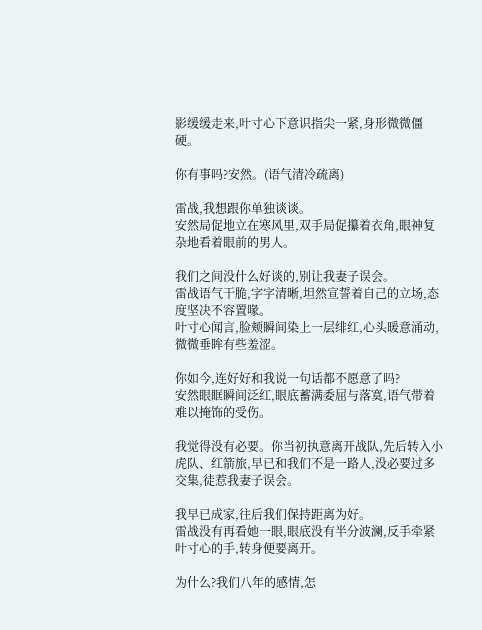影缓缓走来,叶寸心下意识指尖一紧,身形微微僵硬。

你有事吗?安然。(语气清冷疏离)

雷战,我想跟你单独谈谈。
安然局促地立在寒风里,双手局促攥着衣角,眼神复杂地看着眼前的男人。

我们之间没什么好谈的,别让我妻子误会。
雷战语气干脆,字字清晰,坦然宣誓着自己的立场,态度坚决不容置喙。
叶寸心闻言,脸颊瞬间染上一层绯红,心头暖意涌动,微微垂眸有些羞涩。

你如今,连好好和我说一句话都不愿意了吗?
安然眼眶瞬间泛红,眼底蓄满委屈与落寞,语气带着难以掩饰的受伤。

我觉得没有必要。你当初执意离开战队,先后转入小虎队、红箭旅,早已和我们不是一路人,没必要过多交集,徒惹我妻子误会。

我早已成家,往后我们保持距离为好。
雷战没有再看她一眼,眼底没有半分波澜,反手牵紧叶寸心的手,转身便要离开。

为什么?我们八年的感情,怎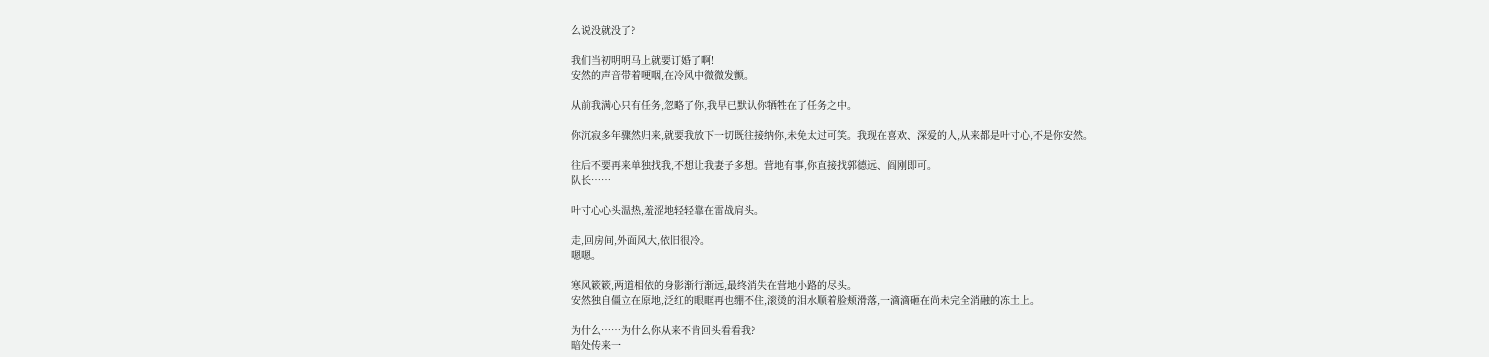么说没就没了?

我们当初明明马上就要订婚了啊!
安然的声音带着哽咽,在冷风中微微发颤。

从前我满心只有任务,忽略了你,我早已默认你牺牲在了任务之中。

你沉寂多年骤然归来,就要我放下一切既往接纳你,未免太过可笑。我现在喜欢、深爱的人,从来都是叶寸心,不是你安然。

往后不要再来单独找我,不想让我妻子多想。营地有事,你直接找郭德远、阎刚即可。
队长……

叶寸心心头温热,羞涩地轻轻靠在雷战肩头。

走,回房间,外面风大,依旧很冷。
嗯嗯。

寒风簌簌,两道相依的身影渐行渐远,最终消失在营地小路的尽头。
安然独自僵立在原地,泛红的眼眶再也绷不住,滚烫的泪水顺着脸颊滑落,一滴滴砸在尚未完全消融的冻土上。

为什么……为什么你从来不肯回头看看我?
暗处传来一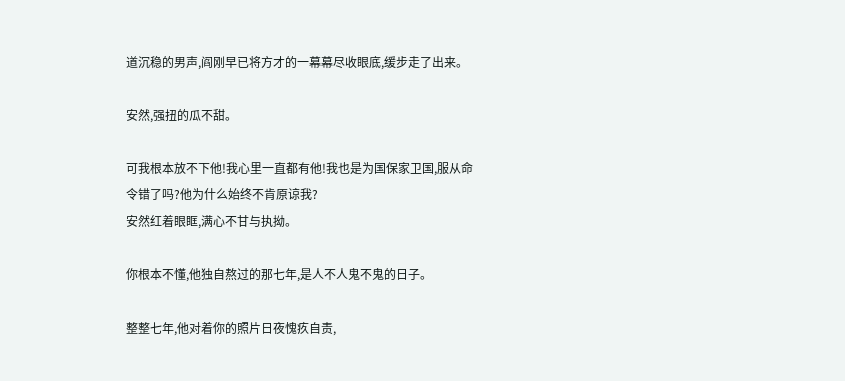道沉稳的男声,阎刚早已将方才的一幕幕尽收眼底,缓步走了出来。

安然,强扭的瓜不甜。

可我根本放不下他!我心里一直都有他!我也是为国保家卫国,服从命令错了吗?他为什么始终不肯原谅我?
安然红着眼眶,满心不甘与执拗。

你根本不懂,他独自熬过的那七年,是人不人鬼不鬼的日子。

整整七年,他对着你的照片日夜愧疚自责,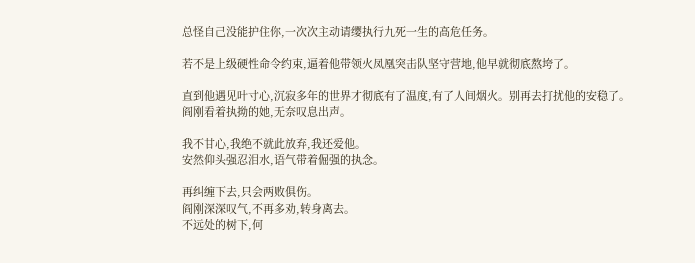总怪自己没能护住你,一次次主动请缨执行九死一生的高危任务。

若不是上级硬性命令约束,逼着他带领火凤凰突击队坚守营地,他早就彻底熬垮了。

直到他遇见叶寸心,沉寂多年的世界才彻底有了温度,有了人间烟火。别再去打扰他的安稳了。
阎刚看着执拗的她,无奈叹息出声。

我不甘心,我绝不就此放弃,我还爱他。
安然仰头强忍泪水,语气带着倔强的执念。

再纠缠下去,只会两败俱伤。
阎刚深深叹气,不再多劝,转身离去。
不远处的树下,何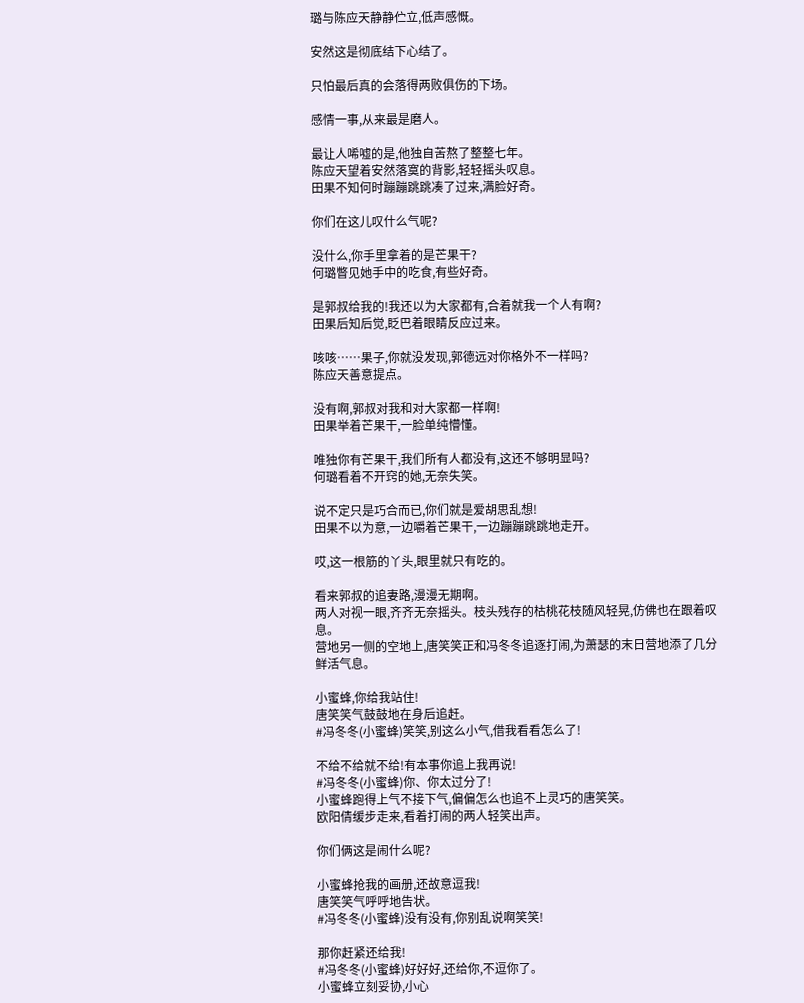璐与陈应天静静伫立,低声感慨。

安然这是彻底结下心结了。

只怕最后真的会落得两败俱伤的下场。

感情一事,从来最是磨人。

最让人唏嘘的是,他独自苦熬了整整七年。
陈应天望着安然落寞的背影,轻轻摇头叹息。
田果不知何时蹦蹦跳跳凑了过来,满脸好奇。

你们在这儿叹什么气呢?

没什么,你手里拿着的是芒果干?
何璐瞥见她手中的吃食,有些好奇。

是郭叔给我的!我还以为大家都有,合着就我一个人有啊?
田果后知后觉,眨巴着眼睛反应过来。

咳咳……果子,你就没发现,郭德远对你格外不一样吗?
陈应天善意提点。

没有啊,郭叔对我和对大家都一样啊!
田果举着芒果干,一脸单纯懵懂。

唯独你有芒果干,我们所有人都没有,这还不够明显吗?
何璐看着不开窍的她,无奈失笑。

说不定只是巧合而已,你们就是爱胡思乱想!
田果不以为意,一边嚼着芒果干,一边蹦蹦跳跳地走开。

哎,这一根筋的丫头,眼里就只有吃的。

看来郭叔的追妻路,漫漫无期啊。
两人对视一眼,齐齐无奈摇头。枝头残存的枯桃花枝随风轻晃,仿佛也在跟着叹息。
营地另一侧的空地上,唐笑笑正和冯冬冬追逐打闹,为萧瑟的末日营地添了几分鲜活气息。

小蜜蜂,你给我站住!
唐笑笑气鼓鼓地在身后追赶。
#冯冬冬(小蜜蜂)笑笑,别这么小气,借我看看怎么了!

不给不给就不给!有本事你追上我再说!
#冯冬冬(小蜜蜂)你、你太过分了!
小蜜蜂跑得上气不接下气,偏偏怎么也追不上灵巧的唐笑笑。
欧阳倩缓步走来,看着打闹的两人轻笑出声。

你们俩这是闹什么呢?

小蜜蜂抢我的画册,还故意逗我!
唐笑笑气呼呼地告状。
#冯冬冬(小蜜蜂)没有没有,你别乱说啊笑笑!

那你赶紧还给我!
#冯冬冬(小蜜蜂)好好好,还给你,不逗你了。
小蜜蜂立刻妥协,小心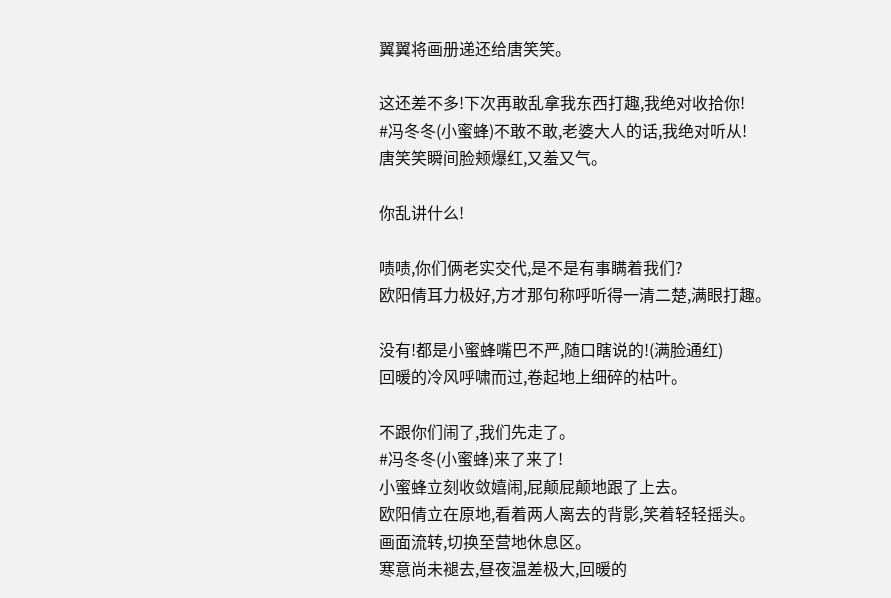翼翼将画册递还给唐笑笑。

这还差不多!下次再敢乱拿我东西打趣,我绝对收拾你!
#冯冬冬(小蜜蜂)不敢不敢,老婆大人的话,我绝对听从!
唐笑笑瞬间脸颊爆红,又羞又气。

你乱讲什么!

啧啧,你们俩老实交代,是不是有事瞒着我们?
欧阳倩耳力极好,方才那句称呼听得一清二楚,满眼打趣。

没有!都是小蜜蜂嘴巴不严,随口瞎说的!(满脸通红)
回暖的冷风呼啸而过,卷起地上细碎的枯叶。

不跟你们闹了,我们先走了。
#冯冬冬(小蜜蜂)来了来了!
小蜜蜂立刻收敛嬉闹,屁颠屁颠地跟了上去。
欧阳倩立在原地,看着两人离去的背影,笑着轻轻摇头。
画面流转,切换至营地休息区。
寒意尚未褪去,昼夜温差极大,回暖的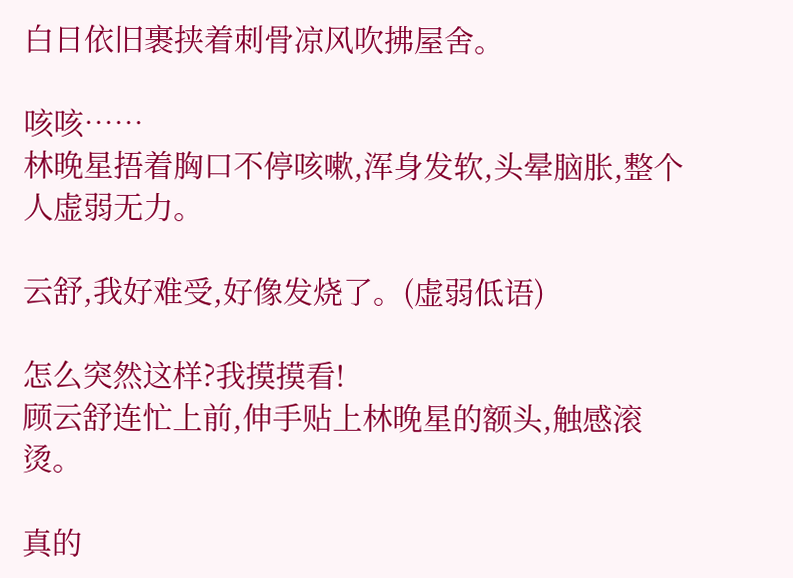白日依旧裹挟着刺骨凉风吹拂屋舍。

咳咳……
林晚星捂着胸口不停咳嗽,浑身发软,头晕脑胀,整个人虚弱无力。

云舒,我好难受,好像发烧了。(虚弱低语)

怎么突然这样?我摸摸看!
顾云舒连忙上前,伸手贴上林晚星的额头,触感滚烫。

真的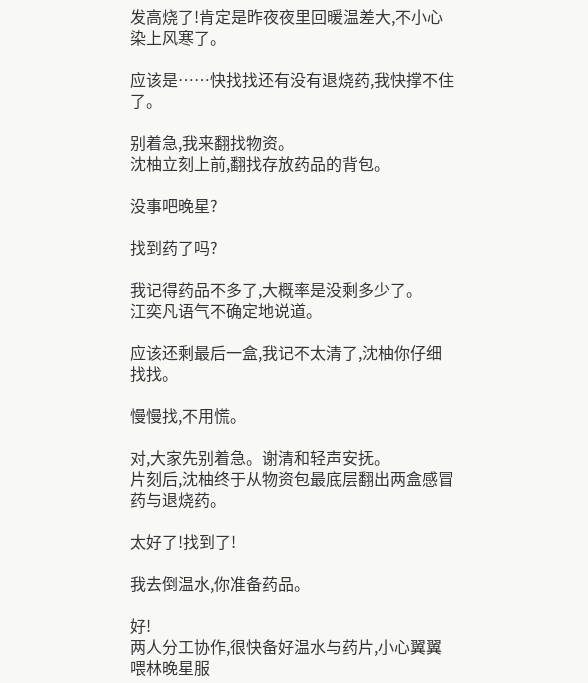发高烧了!肯定是昨夜夜里回暖温差大,不小心染上风寒了。

应该是……快找找还有没有退烧药,我快撑不住了。

别着急,我来翻找物资。
沈柚立刻上前,翻找存放药品的背包。

没事吧晚星?

找到药了吗?

我记得药品不多了,大概率是没剩多少了。
江奕凡语气不确定地说道。

应该还剩最后一盒,我记不太清了,沈柚你仔细找找。

慢慢找,不用慌。

对,大家先别着急。谢清和轻声安抚。
片刻后,沈柚终于从物资包最底层翻出两盒感冒药与退烧药。

太好了!找到了!

我去倒温水,你准备药品。

好!
两人分工协作,很快备好温水与药片,小心翼翼喂林晚星服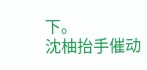下。
沈柚抬手催动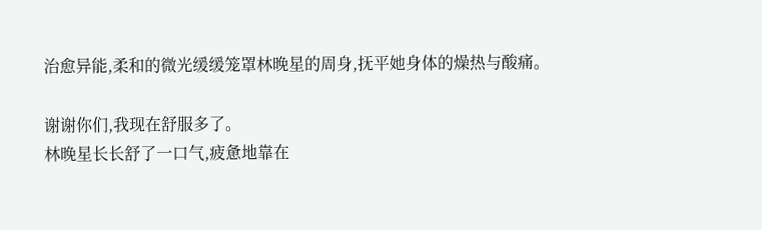治愈异能,柔和的微光缓缓笼罩林晚星的周身,抚平她身体的燥热与酸痛。

谢谢你们,我现在舒服多了。
林晚星长长舒了一口气,疲惫地靠在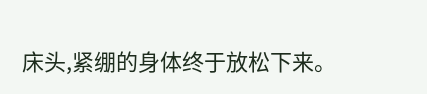床头,紧绷的身体终于放松下来。